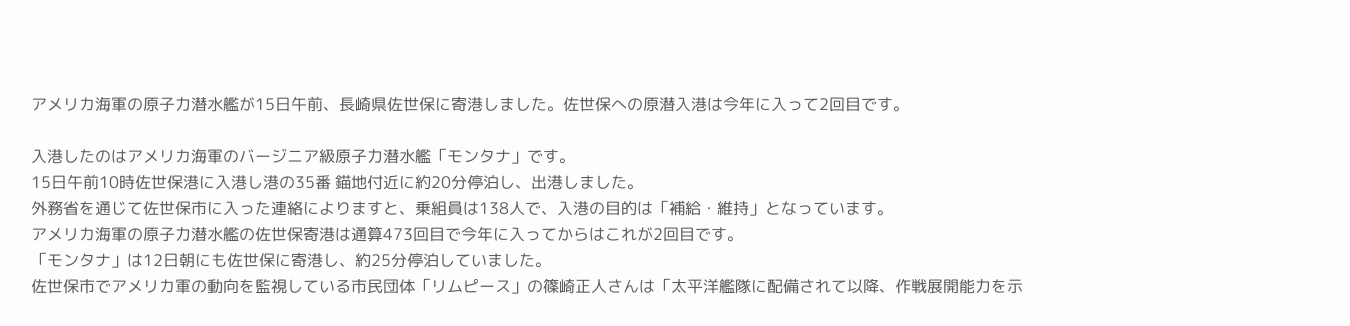アメリカ海軍の原子力潜水艦が15日午前、長崎県佐世保に寄港しました。佐世保への原潜入港は今年に入って2回目です。

入港したのはアメリカ海軍のバージニア級原子力潜水艦「モンタナ」です。
15日午前10時佐世保港に入港し港の35番 錨地付近に約20分停泊し、出港しました。
外務省を通じて佐世保市に入った連絡によりますと、乗組員は138人で、入港の目的は「補給・維持」となっています。
アメリカ海軍の原子力潜水艦の佐世保寄港は通算473回目で今年に入ってからはこれが2回目です。
「モンタナ」は12日朝にも佐世保に寄港し、約25分停泊していました。
佐世保市でアメリカ軍の動向を監視している市民団体「リムピース」の篠崎正人さんは「太平洋艦隊に配備されて以降、作戦展開能力を示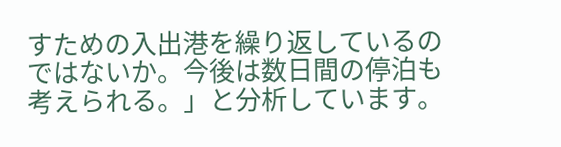すための入出港を繰り返しているのではないか。今後は数日間の停泊も考えられる。」と分析しています。